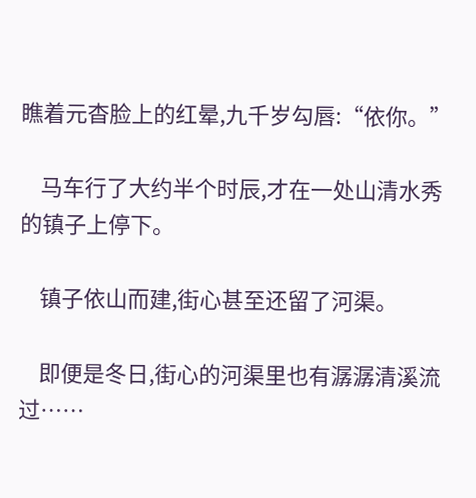瞧着元杳脸上的红晕,九千岁勾唇:“依你。”

    马车行了大约半个时辰,才在一处山清水秀的镇子上停下。

    镇子依山而建,街心甚至还留了河渠。

    即便是冬日,街心的河渠里也有潺潺清溪流过……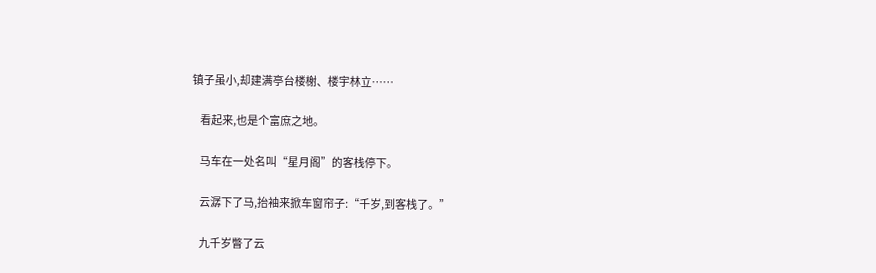镇子虽小,却建满亭台楼榭、楼宇林立……

    看起来,也是个富庶之地。

    马车在一处名叫“星月阁”的客栈停下。

    云潺下了马,抬袖来掀车窗帘子:“千岁,到客栈了。”

    九千岁瞥了云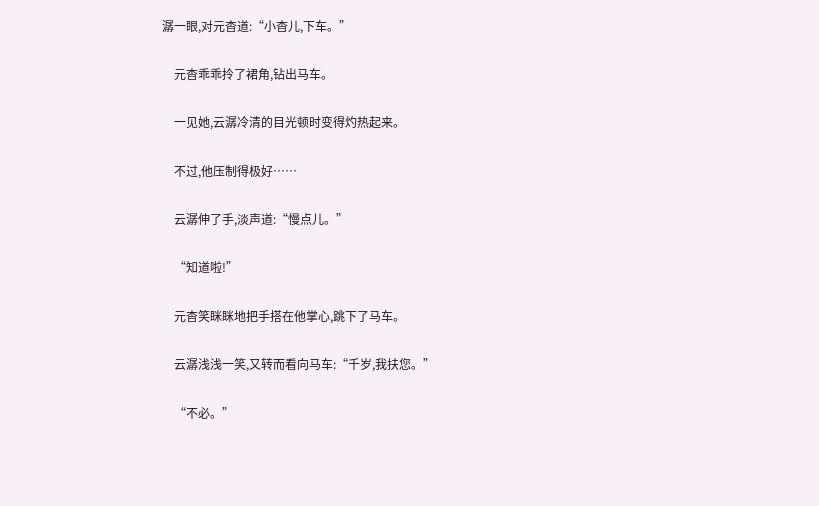潺一眼,对元杳道:“小杳儿,下车。”

    元杳乖乖拎了裙角,钻出马车。

    一见她,云潺冷清的目光顿时变得灼热起来。

    不过,他压制得极好……

    云潺伸了手,淡声道:“慢点儿。”

    “知道啦!”

    元杳笑眯眯地把手搭在他掌心,跳下了马车。

    云潺浅浅一笑,又转而看向马车:“千岁,我扶您。”

    “不必。”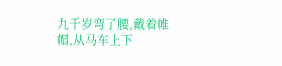九千岁弯了腰,戴着帷帽,从马车上下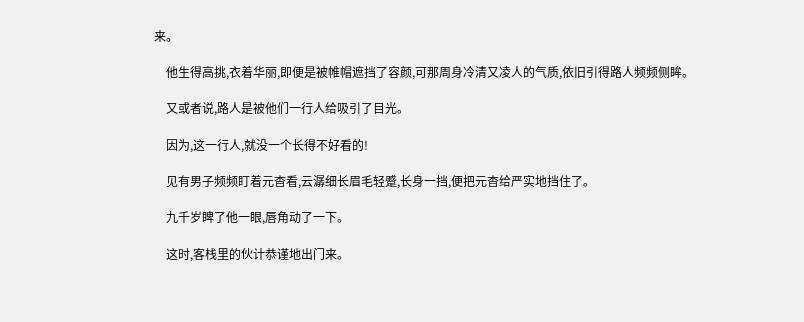来。

    他生得高挑,衣着华丽,即便是被帷帽遮挡了容颜,可那周身冷清又凌人的气质,依旧引得路人频频侧眸。

    又或者说,路人是被他们一行人给吸引了目光。

    因为,这一行人,就没一个长得不好看的!

    见有男子频频盯着元杳看,云潺细长眉毛轻蹙,长身一挡,便把元杳给严实地挡住了。

    九千岁睥了他一眼,唇角动了一下。

    这时,客栈里的伙计恭谨地出门来。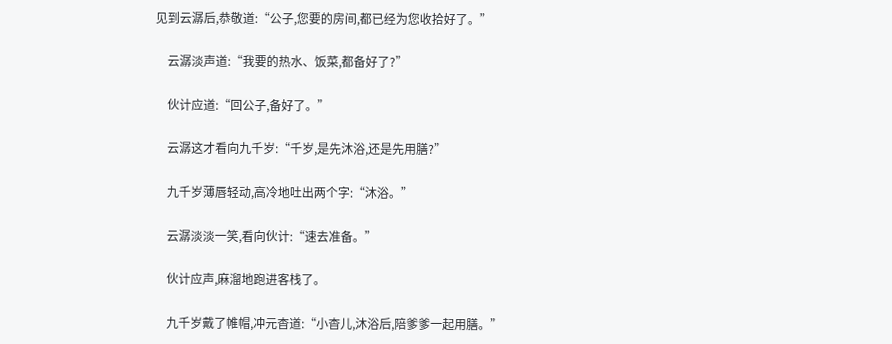见到云潺后,恭敬道:“公子,您要的房间,都已经为您收拾好了。”

    云潺淡声道:“我要的热水、饭菜,都备好了?”

    伙计应道:“回公子,备好了。”

    云潺这才看向九千岁:“千岁,是先沐浴,还是先用膳?”

    九千岁薄唇轻动,高冷地吐出两个字:“沐浴。”

    云潺淡淡一笑,看向伙计:“速去准备。”

    伙计应声,麻溜地跑进客栈了。

    九千岁戴了帷帽,冲元杳道:“小杳儿,沐浴后,陪爹爹一起用膳。”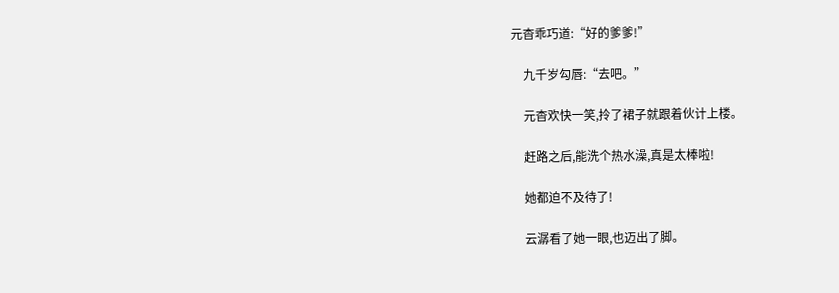元杳乖巧道:“好的爹爹!”

    九千岁勾唇:“去吧。”

    元杳欢快一笑,拎了裙子就跟着伙计上楼。

    赶路之后,能洗个热水澡,真是太棒啦!

    她都迫不及待了!

    云潺看了她一眼,也迈出了脚。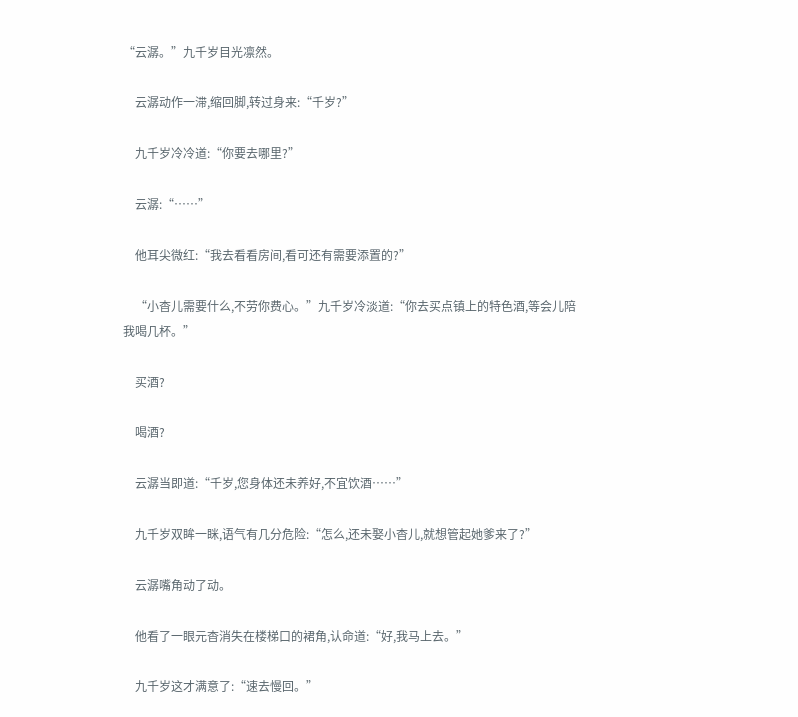“云潺。”九千岁目光凛然。

    云潺动作一滞,缩回脚,转过身来:“千岁?”

    九千岁冷冷道:“你要去哪里?”

    云潺:“……”

    他耳尖微红:“我去看看房间,看可还有需要添置的?”

    “小杳儿需要什么,不劳你费心。”九千岁冷淡道:“你去买点镇上的特色酒,等会儿陪我喝几杯。”

    买酒?

    喝酒?

    云潺当即道:“千岁,您身体还未养好,不宜饮酒……”

    九千岁双眸一眯,语气有几分危险:“怎么,还未娶小杳儿,就想管起她爹来了?”

    云潺嘴角动了动。

    他看了一眼元杳消失在楼梯口的裙角,认命道:“好,我马上去。”

    九千岁这才满意了:“速去慢回。”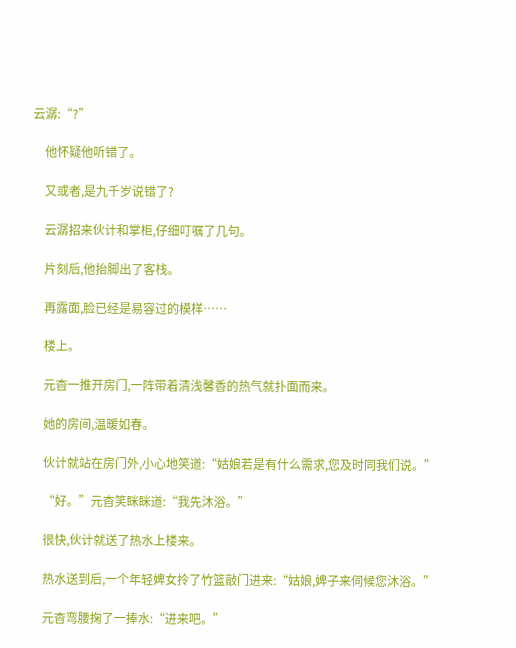云潺:“?”

    他怀疑他听错了。

    又或者,是九千岁说错了?

    云潺招来伙计和掌柜,仔细叮嘱了几句。

    片刻后,他抬脚出了客栈。

    再露面,脸已经是易容过的模样……

    楼上。

    元杳一推开房门,一阵带着清浅馨香的热气就扑面而来。

    她的房间,温暖如春。

    伙计就站在房门外,小心地笑道:“姑娘若是有什么需求,您及时同我们说。”

    “好。”元杳笑眯眯道:“我先沐浴。”

    很快,伙计就送了热水上楼来。

    热水送到后,一个年轻婢女拎了竹篮敲门进来:“姑娘,婢子来伺候您沐浴。”

    元杳弯腰掬了一捧水:“进来吧。”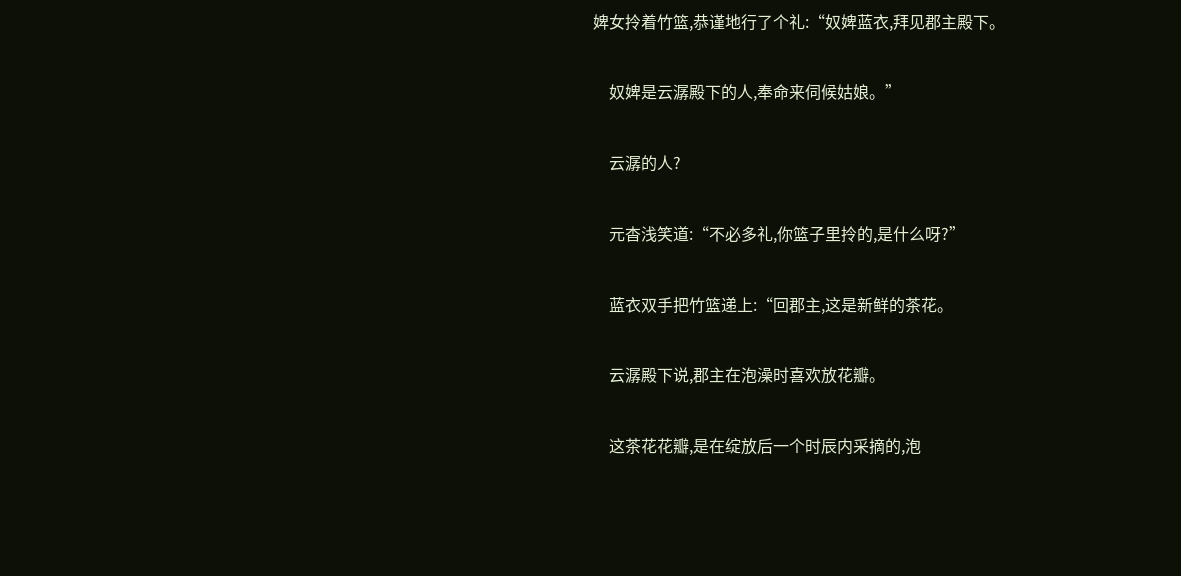婢女拎着竹篮,恭谨地行了个礼:“奴婢蓝衣,拜见郡主殿下。

    奴婢是云潺殿下的人,奉命来伺候姑娘。”

    云潺的人?

    元杳浅笑道:“不必多礼,你篮子里拎的,是什么呀?”

    蓝衣双手把竹篮递上:“回郡主,这是新鲜的茶花。

    云潺殿下说,郡主在泡澡时喜欢放花瓣。

    这茶花花瓣,是在绽放后一个时辰内采摘的,泡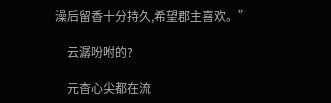澡后留香十分持久,希望郡主喜欢。”

    云潺吩咐的?

    元杳心尖都在流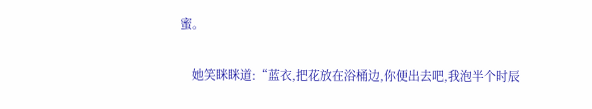蜜。

    她笑眯眯道:“蓝衣,把花放在浴桶边,你便出去吧,我泡半个时辰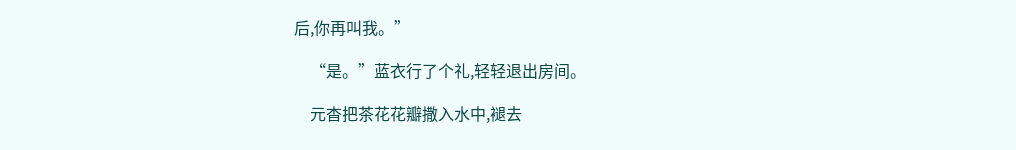后,你再叫我。”

    “是。”蓝衣行了个礼,轻轻退出房间。

    元杳把茶花花瓣撒入水中,褪去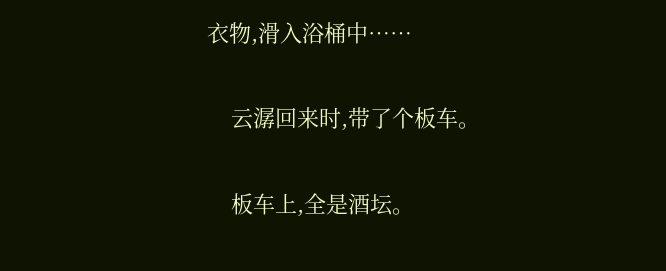衣物,滑入浴桶中……

    云潺回来时,带了个板车。

    板车上,全是酒坛。